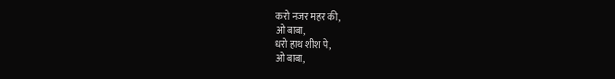करो नजर महर की,
ओ बाबा,
धरो हाथ शीश पे,
ओ बाबा,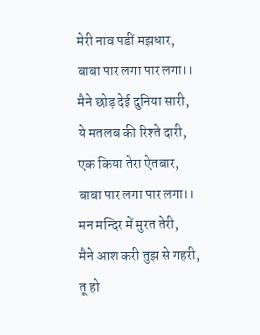मेरी नाव पडीं मझधार,
बाबा पार लगा पार लगा।।
मैने छोड़ देई दुनिया सारी,
ये मतलब की रिश्ते दारी,
एक किया तेरा ऐतबार,
बाबा पार लगा पार लगा।।
मन मन्दिर में मुरत तेरी,
मैने आश करी तुझ से गहरी,
तू हो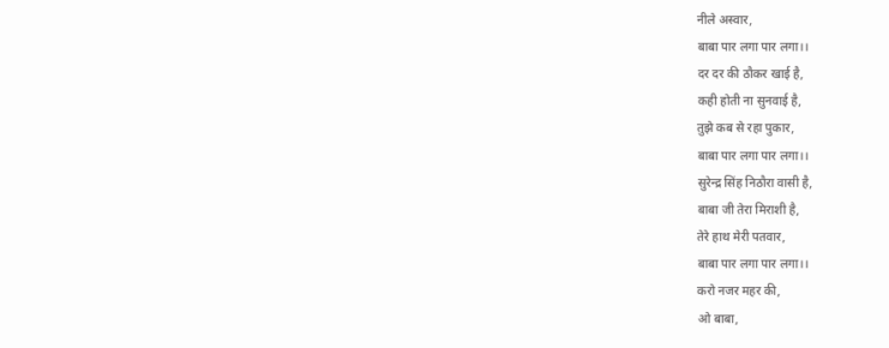नीले अस्वार,
बाबा पार लगा पार लगा।।
दर दर की ठौकर खाई है,
कही होती ना सुनवाई है,
तुझे कब से रहा पुकार,
बाबा पार लगा पार लगा।।
सुरेन्द्र सिंह निठौरा वासी है,
बाबा जी तेरा मिराशी है,
तेरे हाथ मेरी पतवार,
बाबा पार लगा पार लगा।।
करो नजर महर की,
ओ बाबा,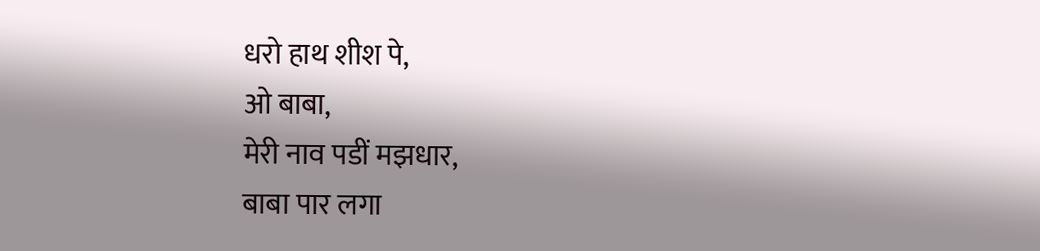धरो हाथ शीश पे,
ओ बाबा,
मेरी नाव पडीं मझधार,
बाबा पार लगा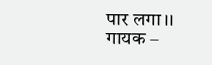पार लगा।।
गायक –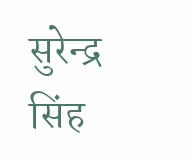सुरेन्द्र सिंह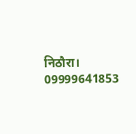निठौरा।
09999641853